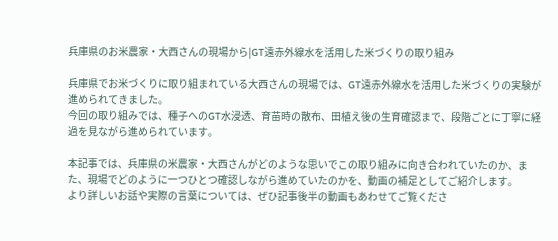兵庫県のお米農家・大西さんの現場から|GT遠赤外線水を活用した米づくりの取り組み

兵庫県でお米づくりに取り組まれている大西さんの現場では、GT遠赤外線水を活用した米づくりの実験が進められてきました。
今回の取り組みでは、種子へのGT水浸透、育苗時の散布、田植え後の生育確認まで、段階ごとに丁寧に経過を見ながら進められています。

本記事では、兵庫県の米農家・大西さんがどのような思いでこの取り組みに向き合われていたのか、また、現場でどのように一つひとつ確認しながら進めていたのかを、動画の補足としてご紹介します。
より詳しいお話や実際の言葉については、ぜひ記事後半の動画もあわせてご覧くださ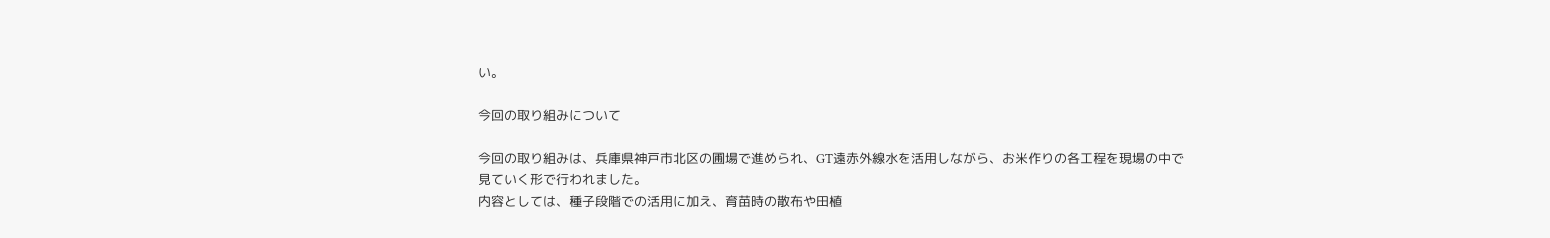い。

今回の取り組みについて

今回の取り組みは、兵庫県神戸市北区の圃場で進められ、GT遠赤外線水を活用しながら、お米作りの各工程を現場の中で見ていく形で行われました。
内容としては、種子段階での活用に加え、育苗時の散布や田植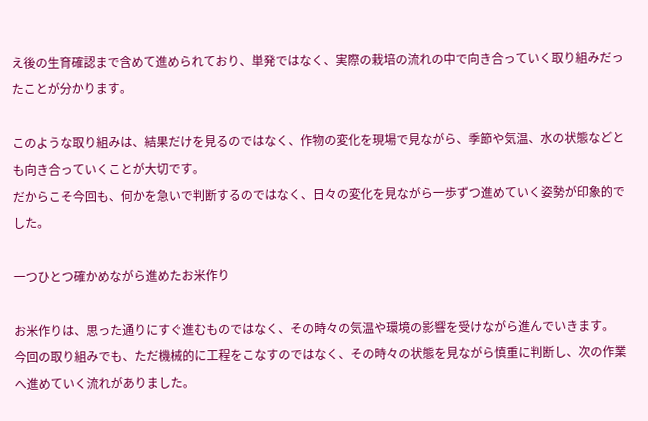え後の生育確認まで含めて進められており、単発ではなく、実際の栽培の流れの中で向き合っていく取り組みだったことが分かります。

このような取り組みは、結果だけを見るのではなく、作物の変化を現場で見ながら、季節や気温、水の状態などとも向き合っていくことが大切です。
だからこそ今回も、何かを急いで判断するのではなく、日々の変化を見ながら一歩ずつ進めていく姿勢が印象的でした。

一つひとつ確かめながら進めたお米作り

お米作りは、思った通りにすぐ進むものではなく、その時々の気温や環境の影響を受けながら進んでいきます。
今回の取り組みでも、ただ機械的に工程をこなすのではなく、その時々の状態を見ながら慎重に判断し、次の作業へ進めていく流れがありました。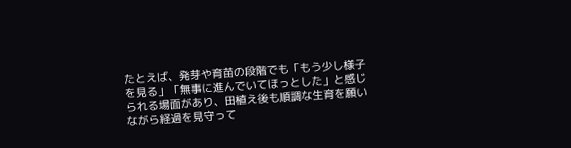たとえば、発芽や育苗の段階でも「もう少し様子を見る」「無事に進んでいてほっとした」と感じられる場面があり、田植え後も順調な生育を願いながら経過を見守って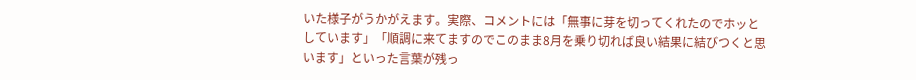いた様子がうかがえます。実際、コメントには「無事に芽を切ってくれたのでホッとしています」「順調に来てますのでこのまま8月を乗り切れば良い結果に結びつくと思います」といった言葉が残っ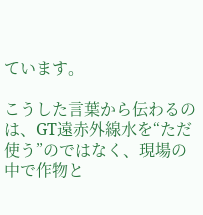ています。

こうした言葉から伝わるのは、GT遠赤外線水を“ただ使う”のではなく、現場の中で作物と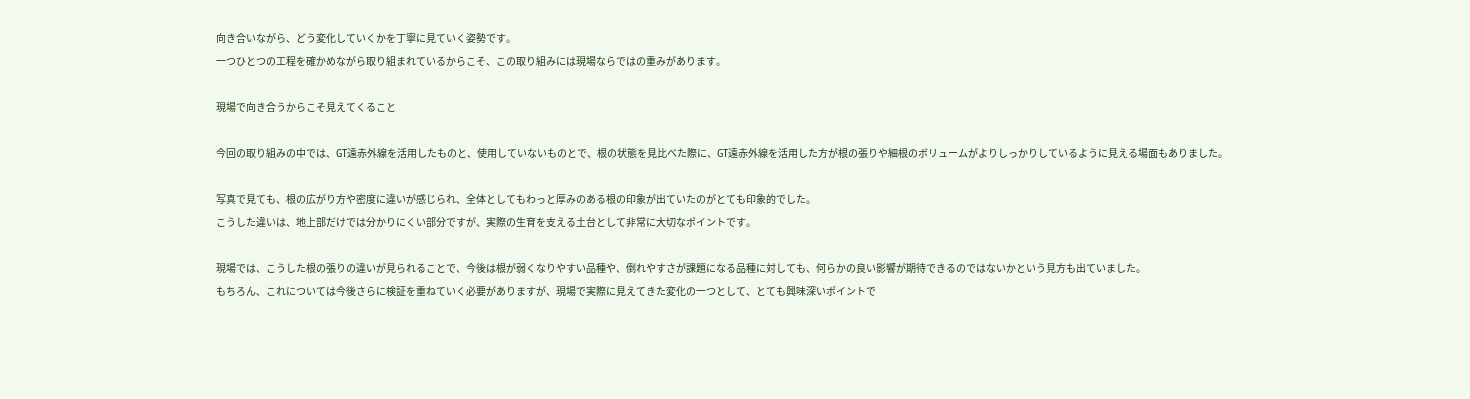向き合いながら、どう変化していくかを丁寧に見ていく姿勢です。
一つひとつの工程を確かめながら取り組まれているからこそ、この取り組みには現場ならではの重みがあります。

現場で向き合うからこそ見えてくること

今回の取り組みの中では、GT遠赤外線を活用したものと、使用していないものとで、根の状態を見比べた際に、GT遠赤外線を活用した方が根の張りや細根のボリュームがよりしっかりしているように見える場面もありました。

写真で見ても、根の広がり方や密度に違いが感じられ、全体としてもわっと厚みのある根の印象が出ていたのがとても印象的でした。
こうした違いは、地上部だけでは分かりにくい部分ですが、実際の生育を支える土台として非常に大切なポイントです。

現場では、こうした根の張りの違いが見られることで、今後は根が弱くなりやすい品種や、倒れやすさが課題になる品種に対しても、何らかの良い影響が期待できるのではないかという見方も出ていました。
もちろん、これについては今後さらに検証を重ねていく必要がありますが、現場で実際に見えてきた変化の一つとして、とても興味深いポイントで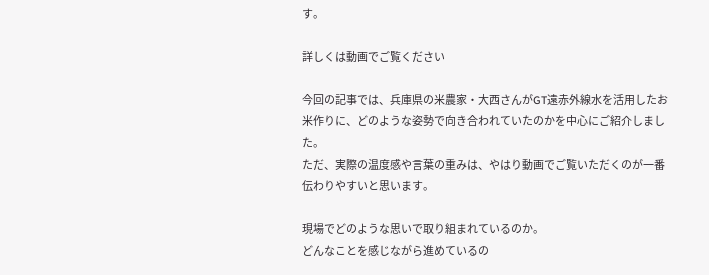す。

詳しくは動画でご覧ください

今回の記事では、兵庫県の米農家・大西さんがGT遠赤外線水を活用したお米作りに、どのような姿勢で向き合われていたのかを中心にご紹介しました。
ただ、実際の温度感や言葉の重みは、やはり動画でご覧いただくのが一番伝わりやすいと思います。

現場でどのような思いで取り組まれているのか。
どんなことを感じながら進めているの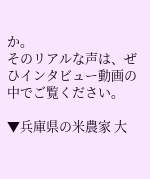か。
そのリアルな声は、ぜひインタビュー動画の中でご覧ください。

▼兵庫県の米農家 大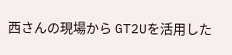西さんの現場から GT2Uを活用した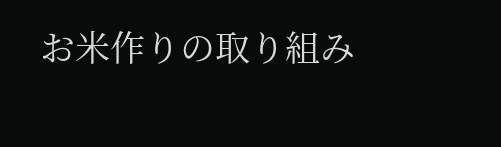お米作りの取り組み